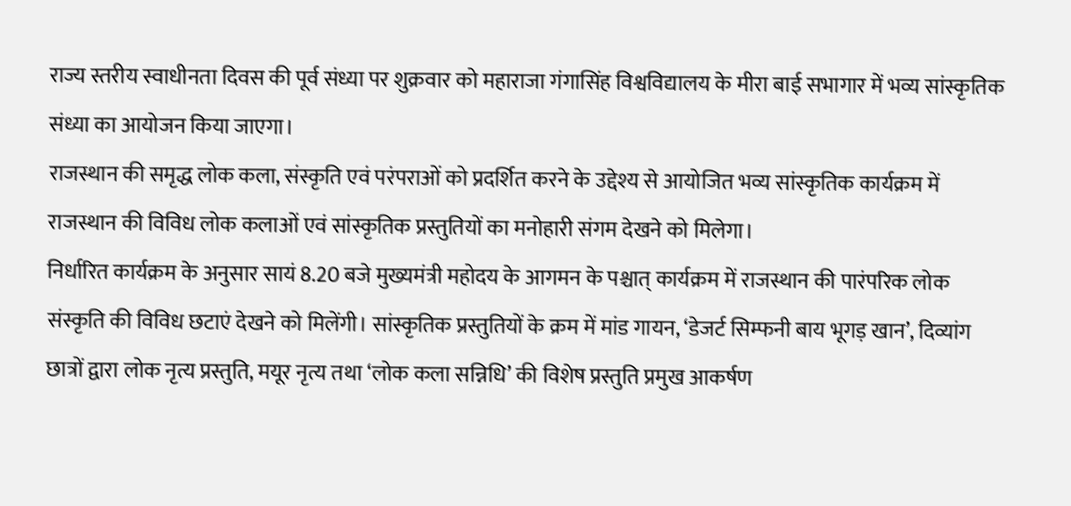राज्य स्तरीय स्वाधीनता दिवस की पूर्व संध्या पर शुक्रवार को महाराजा गंगासिंह विश्वविद्यालय के मीरा बाई सभागार में भव्य सांस्कृतिक संध्या का आयोजन किया जाएगा।
राजस्थान की समृद्ध लोक कला, संस्कृति एवं परंपराओं को प्रदर्शित करने के उद्देश्य से आयोजित भव्य सांस्कृतिक कार्यक्रम में राजस्थान की विविध लोक कलाओं एवं सांस्कृतिक प्रस्तुतियों का मनोहारी संगम देखने को मिलेगा।
निर्धारित कार्यक्रम के अनुसार सायं 8.20 बजे मुख्यमंत्री महोदय के आगमन के पश्चात् कार्यक्रम में राजस्थान की पारंपरिक लोक संस्कृति की विविध छटाएं देखने को मिलेंगी। सांस्कृतिक प्रस्तुतियों के क्रम में मांड गायन, ‘डेजर्ट सिम्फनी बाय भूगड़ खान’, दिव्यांग छात्रों द्वारा लोक नृत्य प्रस्तुति, मयूर नृत्य तथा ‘लोक कला सन्निधि’ की विशेष प्रस्तुति प्रमुख आकर्षण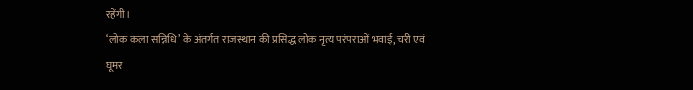रहेंगी।
‘लोक कला सन्निधि’ के अंतर्गत राजस्थान की प्रसिद्ध लोक नृत्य परंपराओं भवाई, चरी एवं घूमर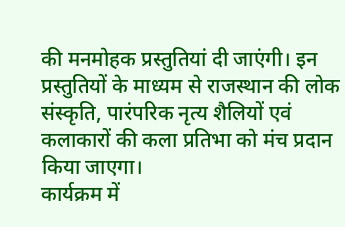की मनमोहक प्रस्तुतियां दी जाएंगी। इन प्रस्तुतियों के माध्यम से राजस्थान की लोक संस्कृति, पारंपरिक नृत्य शैलियों एवं कलाकारों की कला प्रतिभा को मंच प्रदान किया जाएगा।
कार्यक्रम में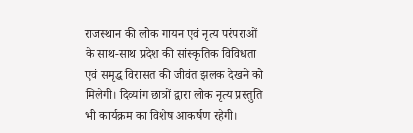राजस्थान की लोक गायन एवं नृत्य परंपराओं के साथ-साथ प्रदेश की सांस्कृतिक विविधता एवं समृद्ध विरासत की जीवंत झलक देखने को मिलेगी। दिव्यांग छात्रों द्वारा लोक नृत्य प्रस्तुति भी कार्यक्रम का विशेष आकर्षण रहेगी।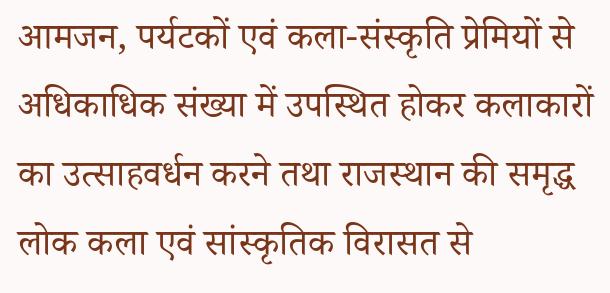आमजन, पर्यटकों एवं कला-संस्कृति प्रेमियों से अधिकाधिक संख्या में उपस्थित होकर कलाकारों का उत्साहवर्धन करने तथा राजस्थान की समृद्ध लोक कला एवं सांस्कृतिक विरासत से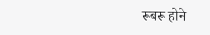रूबरू होने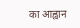का आह्वान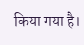किया गया है।